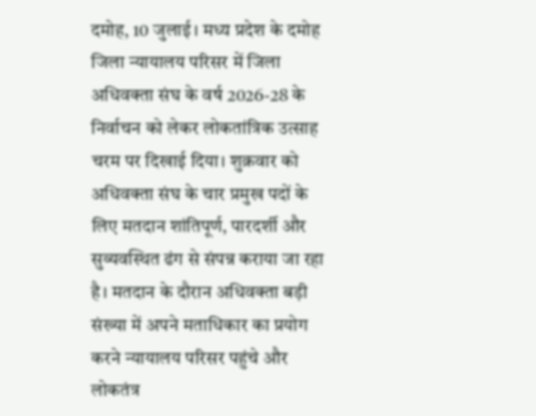दमोह, 10 जुलाई। मध्य प्रदेश के दमोह जिला न्यायालय परिसर में जिला अधिवक्ता संघ के वर्ष 2026-28 के निर्वाचन को लेकर लोकतांत्रिक उत्साह चरम पर दिखाई दिया। शुक्रवार को अधिवक्ता संघ के चार प्रमुख पदों के लिए मतदान शांतिपूर्ण, पारदर्शी और सुव्यवस्थित ढंग से संपन्न कराया जा रहा है। मतदान के दौरान अधिवक्ता बड़ी संख्या में अपने मताधिकार का प्रयोग करने न्यायालय परिसर पहुंचे और लोकतंत्र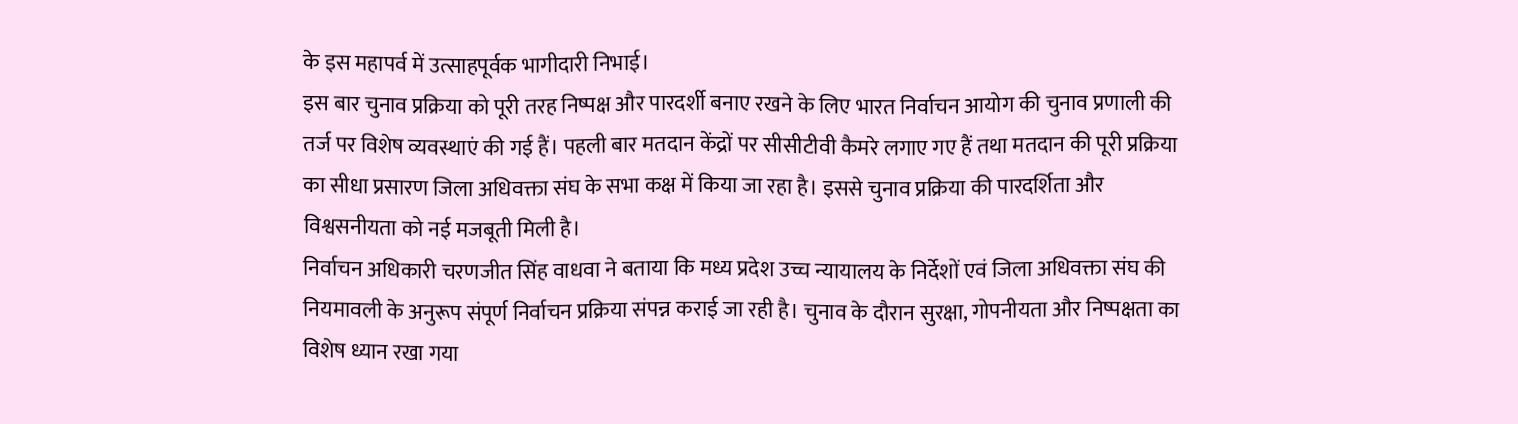के इस महापर्व में उत्साहपूर्वक भागीदारी निभाई।
इस बार चुनाव प्रक्रिया को पूरी तरह निष्पक्ष और पारदर्शी बनाए रखने के लिए भारत निर्वाचन आयोग की चुनाव प्रणाली की तर्ज पर विशेष व्यवस्थाएं की गई हैं। पहली बार मतदान केंद्रों पर सीसीटीवी कैमरे लगाए गए हैं तथा मतदान की पूरी प्रक्रिया का सीधा प्रसारण जिला अधिवक्ता संघ के सभा कक्ष में किया जा रहा है। इससे चुनाव प्रक्रिया की पारदर्शिता और विश्वसनीयता को नई मजबूती मिली है।
निर्वाचन अधिकारी चरणजीत सिंह वाधवा ने बताया कि मध्य प्रदेश उच्च न्यायालय के निर्देशों एवं जिला अधिवक्ता संघ की नियमावली के अनुरूप संपूर्ण निर्वाचन प्रक्रिया संपन्न कराई जा रही है। चुनाव के दौरान सुरक्षा, गोपनीयता और निष्पक्षता का विशेष ध्यान रखा गया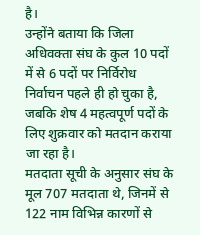है।
उन्होंने बताया कि जिला अधिवक्ता संघ के कुल 10 पदों में से 6 पदों पर निर्विरोध निर्वाचन पहले ही हो चुका है, जबकि शेष 4 महत्वपूर्ण पदों के लिए शुक्रवार को मतदान कराया जा रहा है।
मतदाता सूची के अनुसार संघ के मूल 707 मतदाता थे, जिनमें से 122 नाम विभिन्न कारणों से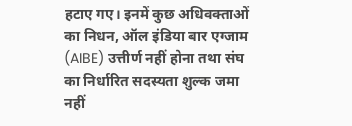हटाए गए। इनमें कुछ अधिवक्ताओं का निधन, ऑल इंडिया बार एग्जाम (AIBE) उत्तीर्ण नहीं होना तथा संघ का निर्धारित सदस्यता शुल्क जमा नहीं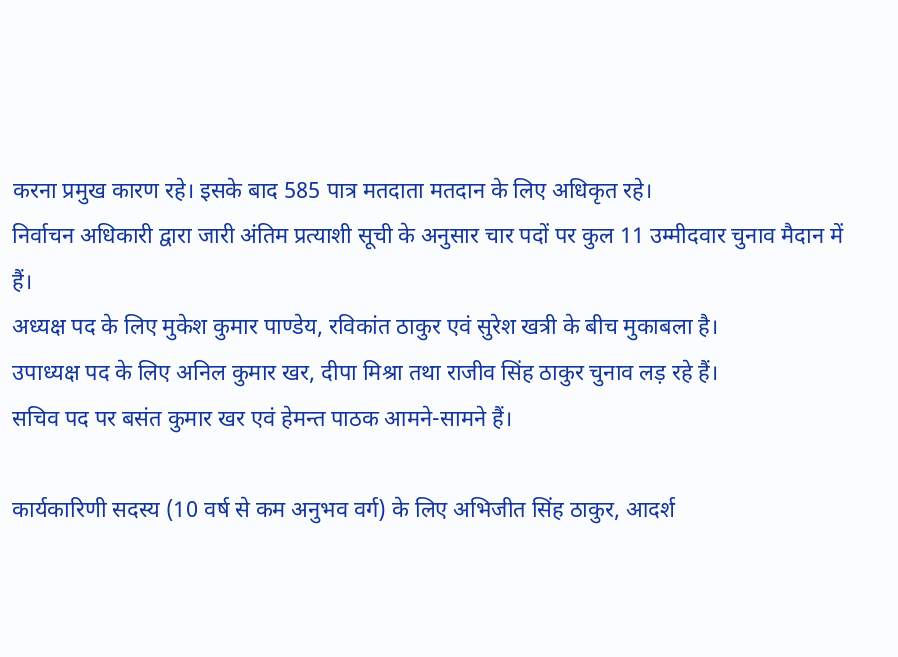करना प्रमुख कारण रहे। इसके बाद 585 पात्र मतदाता मतदान के लिए अधिकृत रहे।
निर्वाचन अधिकारी द्वारा जारी अंतिम प्रत्याशी सूची के अनुसार चार पदों पर कुल 11 उम्मीदवार चुनाव मैदान में हैं।
अध्यक्ष पद के लिए मुकेश कुमार पाण्डेय, रविकांत ठाकुर एवं सुरेश खत्री के बीच मुकाबला है।
उपाध्यक्ष पद के लिए अनिल कुमार खर, दीपा मिश्रा तथा राजीव सिंह ठाकुर चुनाव लड़ रहे हैं।
सचिव पद पर बसंत कुमार खर एवं हेमन्त पाठक आमने-सामने हैं।

कार्यकारिणी सदस्य (10 वर्ष से कम अनुभव वर्ग) के लिए अभिजीत सिंह ठाकुर, आदर्श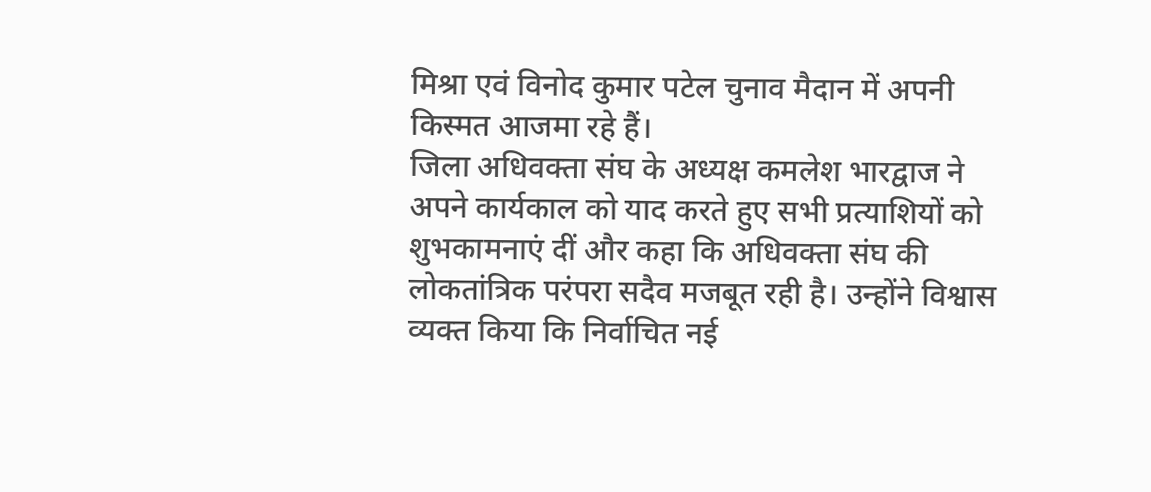मिश्रा एवं विनोद कुमार पटेल चुनाव मैदान में अपनी किस्मत आजमा रहे हैं।
जिला अधिवक्ता संघ के अध्यक्ष कमलेश भारद्वाज ने अपने कार्यकाल को याद करते हुए सभी प्रत्याशियों को शुभकामनाएं दीं और कहा कि अधिवक्ता संघ की लोकतांत्रिक परंपरा सदैव मजबूत रही है। उन्होंने विश्वास व्यक्त किया कि निर्वाचित नई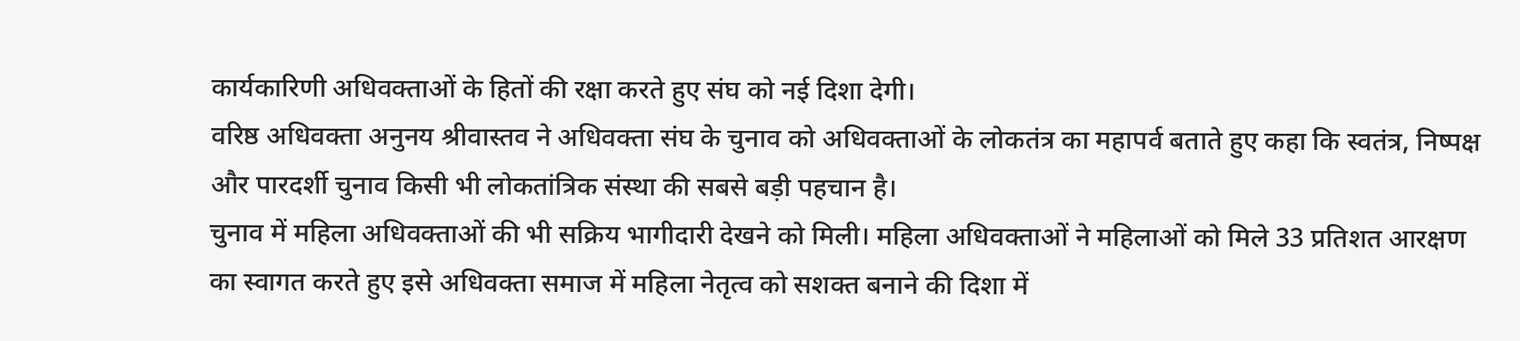कार्यकारिणी अधिवक्ताओं के हितों की रक्षा करते हुए संघ को नई दिशा देगी।
वरिष्ठ अधिवक्ता अनुनय श्रीवास्तव ने अधिवक्ता संघ के चुनाव को अधिवक्ताओं के लोकतंत्र का महापर्व बताते हुए कहा कि स्वतंत्र, निष्पक्ष और पारदर्शी चुनाव किसी भी लोकतांत्रिक संस्था की सबसे बड़ी पहचान है।
चुनाव में महिला अधिवक्ताओं की भी सक्रिय भागीदारी देखने को मिली। महिला अधिवक्ताओं ने महिलाओं को मिले 33 प्रतिशत आरक्षण का स्वागत करते हुए इसे अधिवक्ता समाज में महिला नेतृत्व को सशक्त बनाने की दिशा में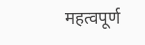महत्वपूर्ण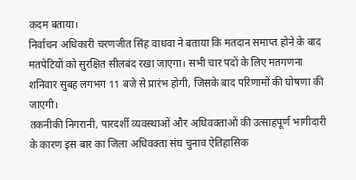कदम बताया।
निर्वाचन अधिकारी चरणजीत सिंह वाधवा ने बताया कि मतदान समाप्त होने के बाद मतपेटियों को सुरक्षित सीलबंद रखा जाएगा। सभी चार पदों के लिए मतगणना शनिवार सुबह लगभग 11 बजे से प्रारंभ होगी, जिसके बाद परिणामों की घोषणा की जाएगी।
तकनीकी निगरानी, पारदर्शी व्यवस्थाओं और अधिवक्ताओं की उत्साहपूर्ण भागीदारी के कारण इस बार का जिला अधिवक्ता संघ चुनाव ऐतिहासिक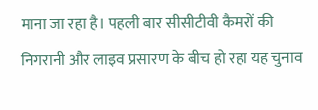माना जा रहा है। पहली बार सीसीटीवी कैमरों की निगरानी और लाइव प्रसारण के बीच हो रहा यह चुनाव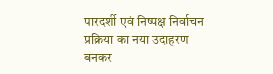पारदर्शी एवं निष्पक्ष निर्वाचन प्रक्रिया का नया उदाहरण बनकर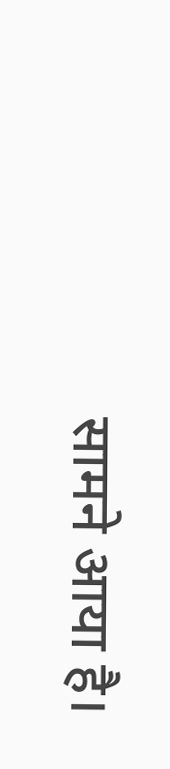सामने आया है।